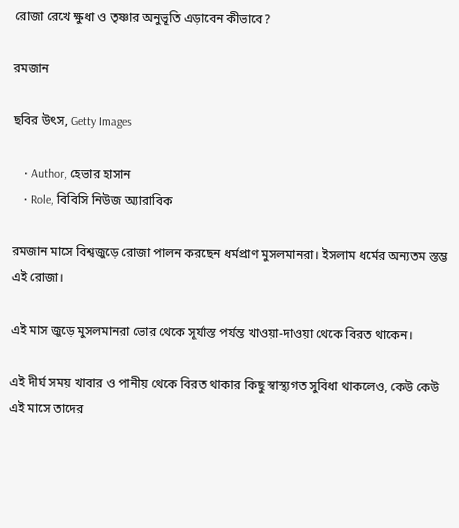রোজা রেখে ক্ষুধা ও তৃষ্ণার অনুভূতি এড়াবেন কীভাবে?

রমজান

ছবির উৎস, Getty Images

    • Author, হেভার হাসান
    • Role, বিবিসি নিউজ অ্যারাবিক

রমজান মাসে বিশ্বজুড়ে রোজা পালন করছেন ধর্মপ্রাণ মুসলমানরা। ইসলাম ধর্মের অন্যতম স্তম্ভ এই রোজা।

এই মাস জুড়ে মুসলমানরা ভোর থেকে সূর্যাস্ত পর্যন্ত খাওয়া-দাওয়া থেকে বিরত থাকেন।

এই দীর্ঘ সময় খাবার ও পানীয় থেকে বিরত থাকার কিছু স্বাস্থ্যগত সুবিধা থাকলেও, কেউ কেউ এই মাসে তাদের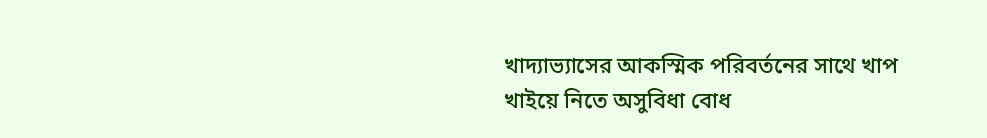খাদ্যাভ্যাসের আকস্মিক পরিবর্তনের সাথে খাপ খাইয়ে নিতে অসুবিধা বোধ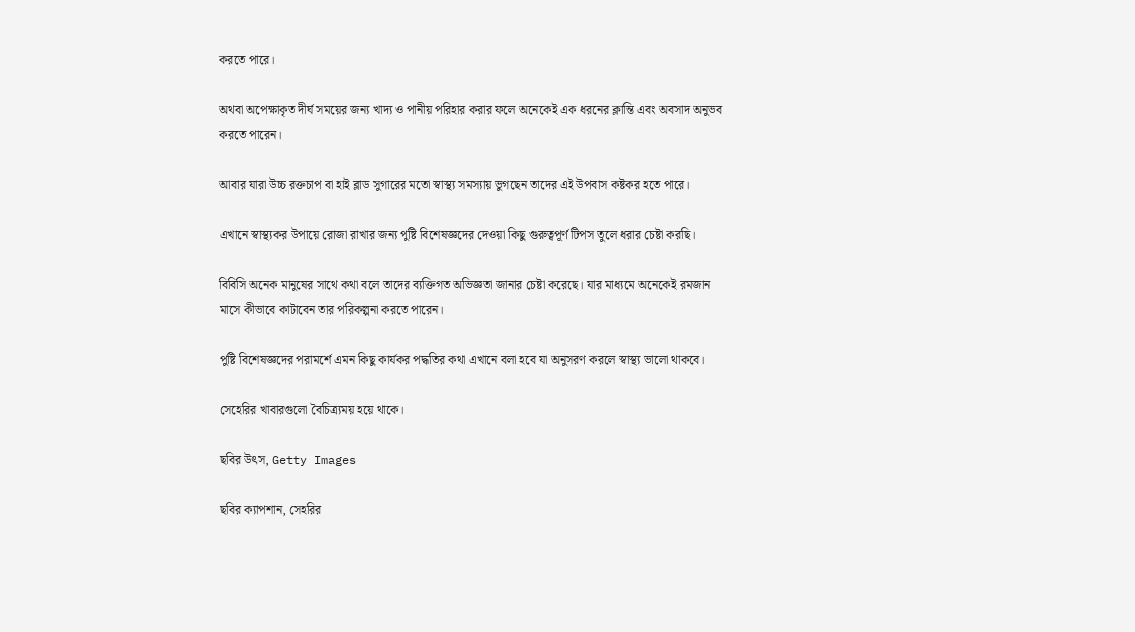করতে পারে।

অথবা অপেক্ষাকৃত দীর্ঘ সময়ের জন্য খাদ্য ও পানীয় পরিহার করার ফলে অনেকেই এক ধরনের ক্লান্তি এবং অবসাদ অনুভব করতে পারেন।

আবার যারা উচ্চ রক্তচাপ বা হাই ব্লাড সুগারের মতো স্বাস্থ্য সমস্যায় ভুগছেন তাদের এই উপবাস কষ্টকর হতে পারে।

এখানে স্বাস্থ্যকর উপায়ে রোজা রাখার জন্য পুষ্টি বিশেষজ্ঞদের দেওয়া কিছু গুরুত্বপূর্ণ টিপস তুলে ধরার চেষ্টা করছি।

বিবিসি অনেক মানুষের সাথে কথা বলে তাদের ব্যক্তিগত অভিজ্ঞতা জানার চেষ্টা করেছে। যার মাধ্যমে অনেকেই রমজান মাসে কীভাবে কাটাবেন তার পরিকল্পনা করতে পারেন।

পুষ্টি বিশেষজ্ঞদের পরামর্শে এমন কিছু কার্যকর পদ্ধতির কথা এখানে বলা হবে যা অনুসরণ করলে স্বাস্থ্য ভালো থাকবে।

সেহেরির খাবারগুলো বৈচিত্র্যময় হয়ে থাকে।

ছবির উৎস, Getty Images

ছবির ক্যাপশান, সেহরির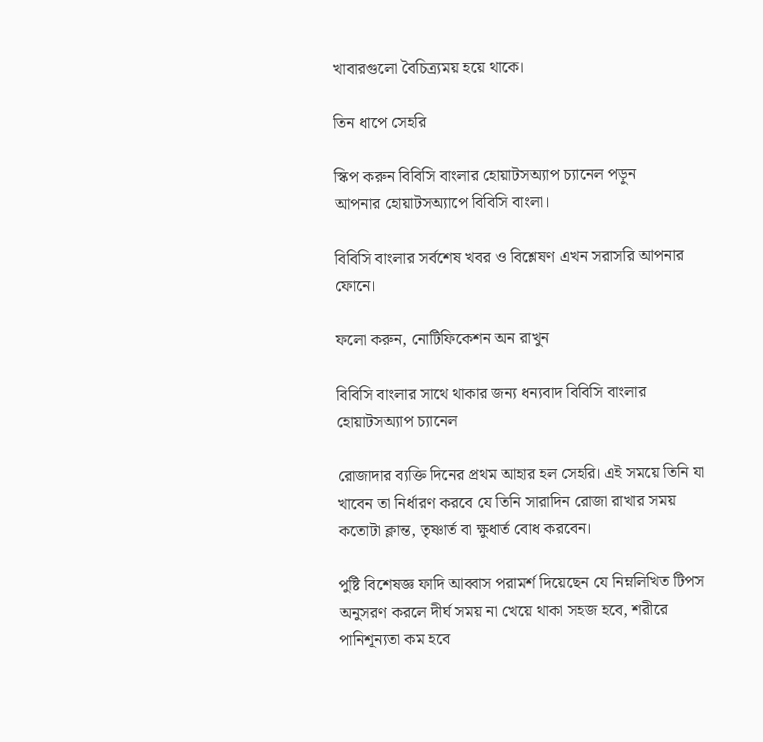খাবারগুলো বৈচিত্র্যময় হয়ে থাকে।

তিন ধাপে সেহরি

স্কিপ করুন বিবিসি বাংলার হোয়াটসঅ্যাপ চ্যানেল পড়ুন
আপনার হোয়াটসঅ্যাপে বিবিসি বাংলা।

বিবিসি বাংলার সর্বশেষ খবর ও বিশ্লেষণ এখন সরাসরি আপনার ফোনে।

ফলো করুন, নোটিফিকেশন অন রাখুন

বিবিসি বাংলার সাথে থাকার জন্য ধন্যবাদ বিবিসি বাংলার হোয়াটসঅ্যাপ চ্যানেল

রোজাদার ব্যক্তি দিনের প্রথম আহার হল সেহরি। এই সময়ে তিনি যা খাবেন তা নির্ধারণ করবে যে তিনি সারাদিন রোজা রাখার সময় কতোটা ক্লান্ত, তৃষ্ণার্ত বা ক্ষুধার্ত বোধ করবেন।

পুষ্টি বিশেষজ্ঞ ফাদি আব্বাস পরামর্শ দিয়েছেন যে নিম্নলিখিত টিপস অনুসরণ করলে দীর্ঘ সময় না খেয়ে থাকা সহজ হবে, শরীরে পানিশূন্যতা কম হবে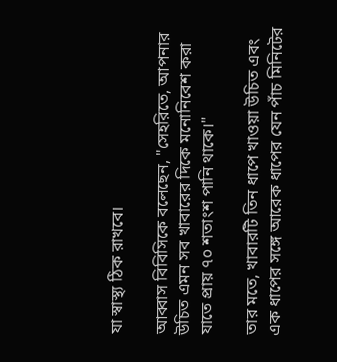যা স্বাস্থ্য ঠিক রাখবে।

আব্বাস বিবিসিকে বলেছেন, "সেহরিতে, আপনার উচিত এমন সব খাবারের দিকে মনোনিবেশ করা যাতে প্রায় ৭০ শতাংশ পানি থাকে।"

তার মতে, খাবারটি তিন ধাপে খাওয়া উচিত এবং এক ধাপের সঙ্গে আরেক ধাপের যেন পাঁচ মিনিটের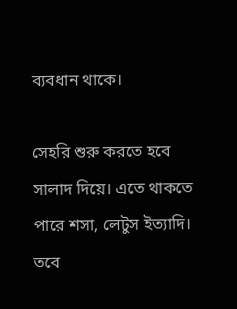ব্যবধান থাকে।

সেহরি শুরু করতে হবে সালাদ দিয়ে। এতে থাকতে পারে শসা, লেটুস ইত্যাদি। তবে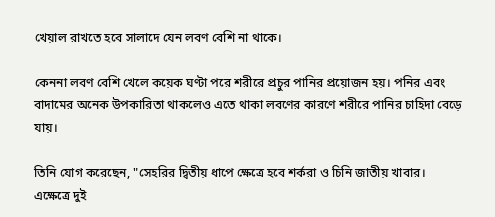খেয়াল রাখতে হবে সালাদে যেন লবণ বেশি না থাকে।

কেননা লবণ বেশি খেলে কয়েক ঘণ্টা পরে শরীরে প্রচুর পানির প্রয়োজন হয়। পনির এবং বাদামের অনেক উপকারিতা থাকলেও এতে থাকা লবণের কারণে শরীরে পানির চাহিদা বেড়ে যায়।

তিনি যোগ করেছেন, "সেহরির দ্বিতীয় ধাপে ক্ষেত্রে হবে শর্করা ও চিনি জাতীয় খাবার। এক্ষেত্রে দুই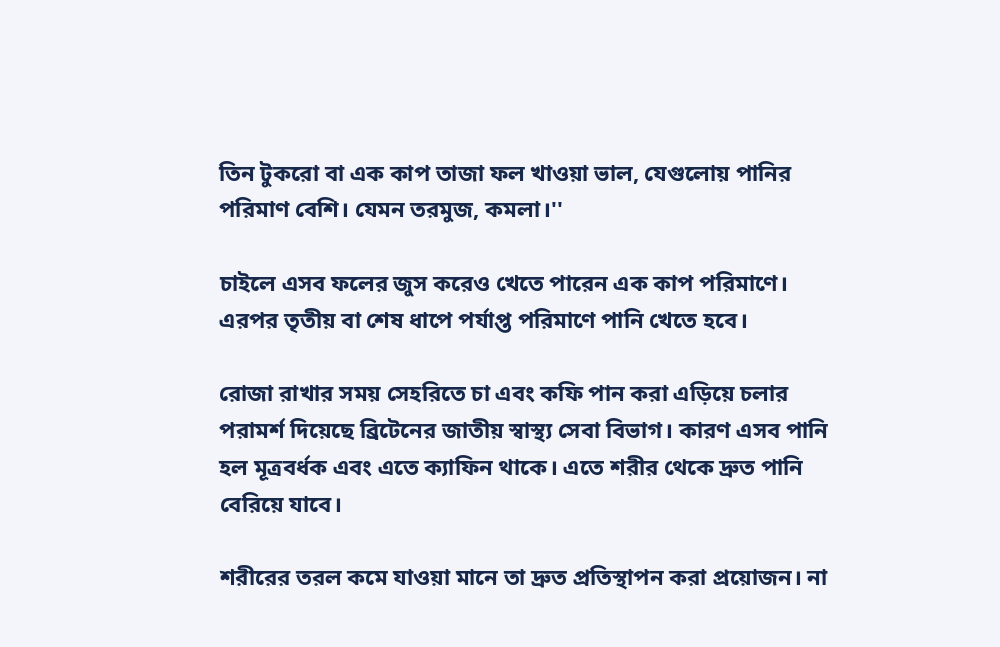তিন টুকরো বা এক কাপ তাজা ফল খাওয়া ভাল, যেগুলোয় পানির পরিমাণ বেশি। যেমন তরমুজ, কমলা।''

চাইলে এসব ফলের জুস করেও খেতে পারেন এক কাপ পরিমাণে। এরপর তৃতীয় বা শেষ ধাপে পর্যাপ্ত পরিমাণে পানি খেতে হবে।

রোজা রাখার সময় সেহরিতে চা এবং কফি পান করা এড়িয়ে চলার পরামর্শ দিয়েছে ব্রিটেনের জাতীয় স্বাস্থ্য সেবা বিভাগ। কারণ এসব পানি হল মূত্রবর্ধক এবং এতে ক্যাফিন থাকে। এতে শরীর থেকে দ্রুত পানি বেরিয়ে যাবে।

শরীরের তরল কমে যাওয়া মানে তা দ্রুত প্রতিস্থাপন করা প্রয়োজন। না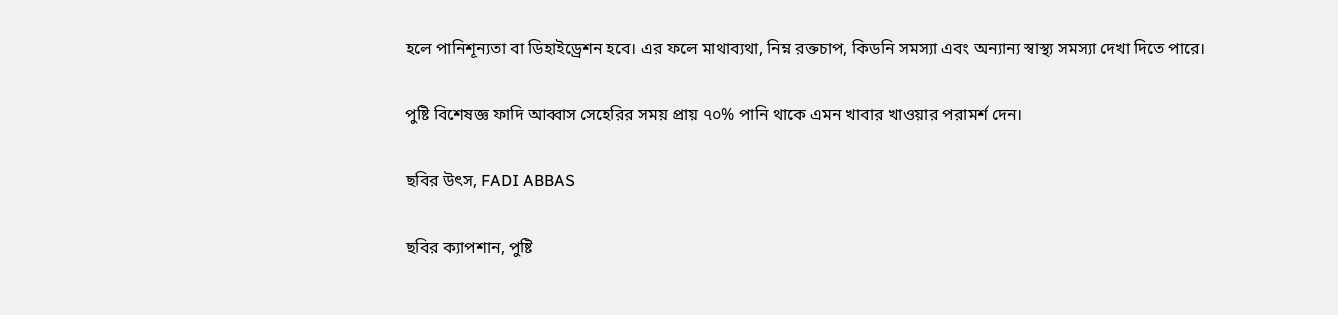হলে পানিশূন্যতা বা ডিহাইড্রেশন হবে। এর ফলে মাথাব্যথা, নিম্ন রক্তচাপ, কিডনি সমস্যা এবং অন্যান্য স্বাস্থ্য সমস্যা দেখা দিতে পারে।

পুষ্টি বিশেষজ্ঞ ফাদি আব্বাস সেহেরির সময় প্রায় ৭০% পানি থাকে এমন খাবার খাওয়ার পরামর্শ দেন।

ছবির উৎস, FADI ABBAS

ছবির ক্যাপশান, পুষ্টি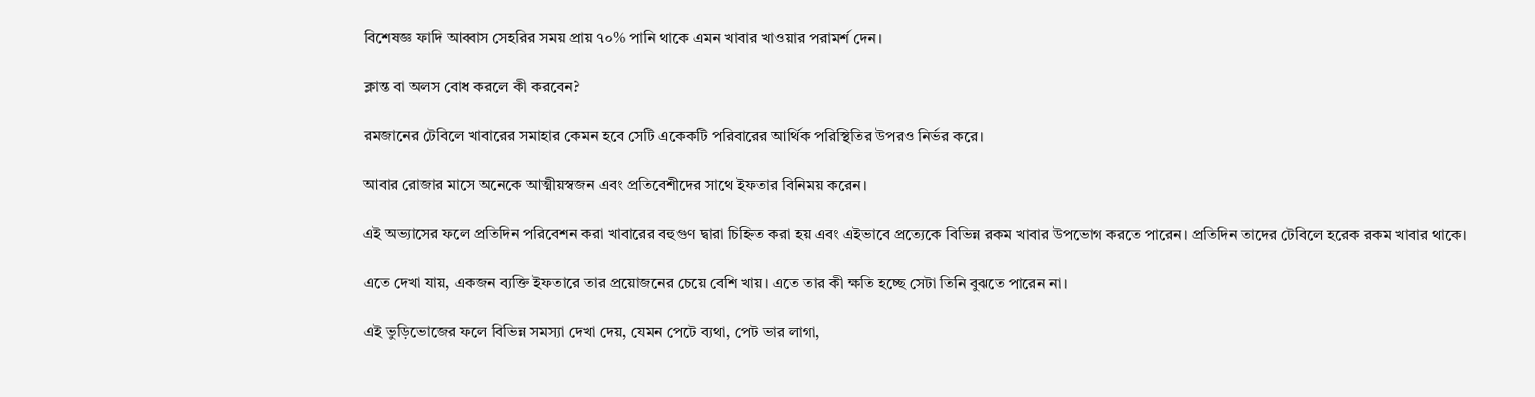বিশেষজ্ঞ ফাদি আব্বাস সেহরির সময় প্রায় ৭০% পানি থাকে এমন খাবার খাওয়ার পরামর্শ দেন।

ক্লান্ত বা অলস বোধ করলে কী করবেন?

রমজানের টেবিলে খাবারের সমাহার কেমন হবে সেটি একেকটি পরিবারের আর্থিক পরিস্থিতির উপরও নির্ভর করে।

আবার রোজার মাসে অনেকে আত্মীয়স্বজন এবং প্রতিবেশীদের সাথে ইফতার বিনিময় করেন।

এই অভ্যাসের ফলে প্রতিদিন পরিবেশন করা খাবারের বহুগুণ দ্বারা চিহ্নিত করা হয় এবং এইভাবে প্রত্যেকে বিভিন্ন রকম খাবার উপভোগ করতে পারেন। প্রতিদিন তাদের টেবিলে হরেক রকম খাবার থাকে।

এতে দেখা যায়, একজন ব্যক্তি ইফতারে তার প্রয়োজনের চেয়ে বেশি খায়। এতে তার কী ক্ষতি হচ্ছে সেটা তিনি বুঝতে পারেন না।

এই ভুড়িভোজের ফলে বিভিন্ন সমস্যা দেখা দেয়, যেমন পেটে ব্যথা, পেট ভার লাগা,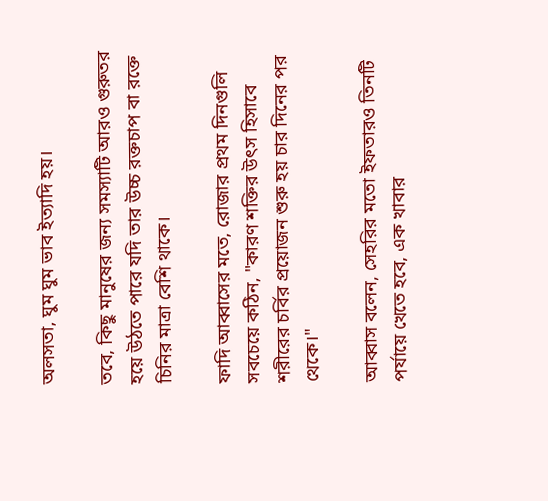অলসতা, ঘুম ঘুম ভাব ইত্যাদি হয়।

তবে, কিছু মানুষের জন্য সমস্যাটি আরও গুরুতর হয়ে উঠতে পারে যদি তার উচ্চ রক্তচাপ বা রক্তে চিনির মাত্রা বেশি থাকে।

ফাদি আব্বাসের মতে, রোজার প্রথম দিনগুলি সবচেয়ে কঠিন, "কারণ শক্তির উৎস হিসাবে শরীরের চর্বির প্রয়োজন শুরু হয় চার দিনের পর থেকে।"

আব্বাস বলেন, সেহরির মতো ইফতারও তিনটি পর্যায়ে খেতে হবে, এক খাবার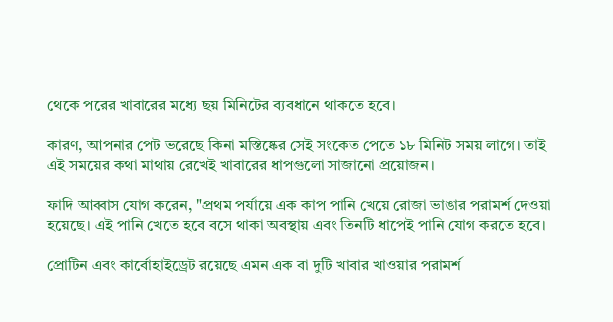থেকে পরের খাবারের মধ্যে ছয় মিনিটের ব্যবধানে থাকতে হবে।

কারণ, আপনার পেট ভরেছে কিনা মস্তিষ্কের সেই সংকেত পেতে ১৮ মিনিট সময় লাগে। তাই এই সময়ের কথা মাথায় রেখেই খাবারের ধাপগুলো সাজানো প্রয়োজন।

ফাদি আব্বাস যোগ করেন, "প্রথম পর্যায়ে এক কাপ পানি খেয়ে রোজা ভাঙার পরামর্শ দেওয়া হয়েছে। এই পানি খেতে হবে বসে থাকা অবস্থায় এবং তিনটি ধাপেই পানি যোগ করতে হবে।

প্রোটিন এবং কার্বোহাইড্রেট রয়েছে এমন এক বা দুটি খাবার খাওয়ার পরামর্শ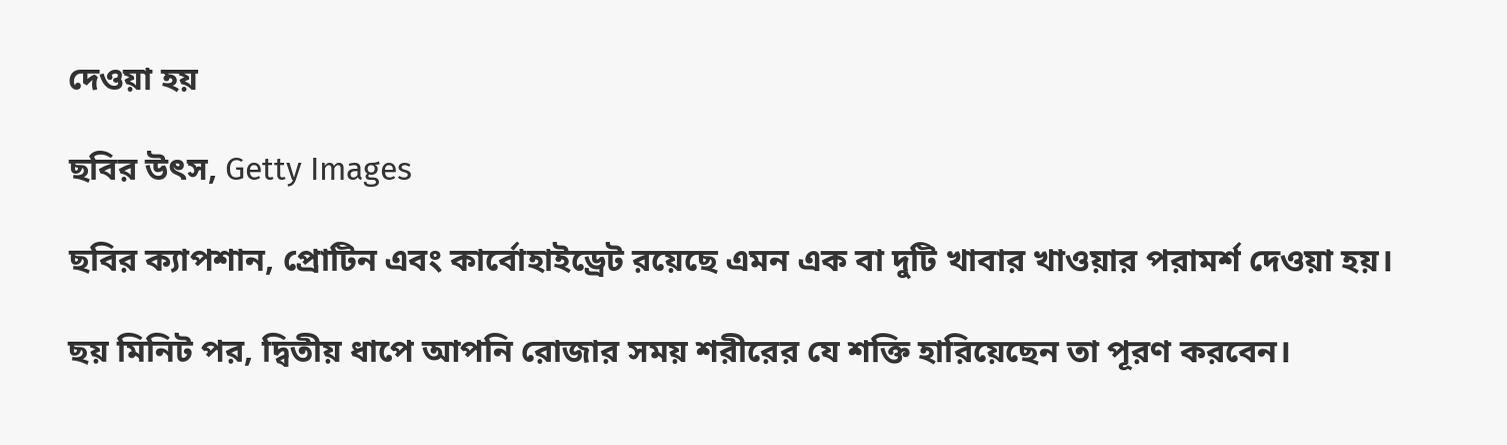দেওয়া হয়

ছবির উৎস, Getty Images

ছবির ক্যাপশান, প্রোটিন এবং কার্বোহাইড্রেট রয়েছে এমন এক বা দুটি খাবার খাওয়ার পরামর্শ দেওয়া হয়।

ছয় মিনিট পর, দ্বিতীয় ধাপে আপনি রোজার সময় শরীরের যে শক্তি হারিয়েছেন তা পূরণ করবেন।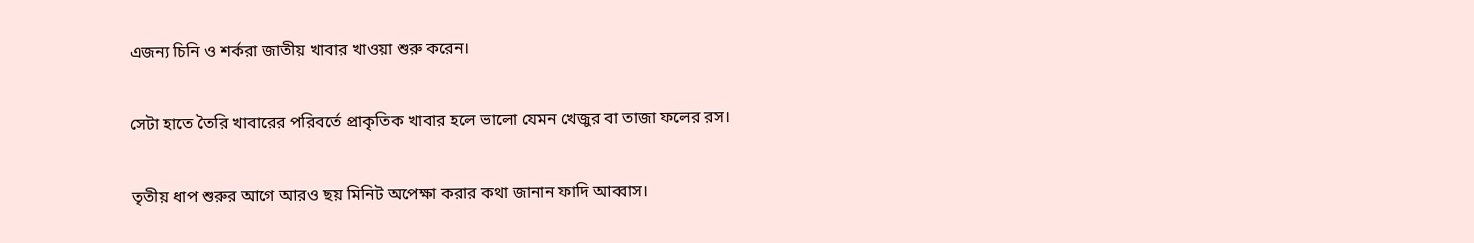এজন্য চিনি ও শর্করা জাতীয় খাবার খাওয়া শুরু করেন।

সেটা হাতে তৈরি খাবারের পরিবর্তে প্রাকৃতিক খাবার হলে ভালো যেমন খেজুর বা তাজা ফলের রস।

তৃতীয় ধাপ শুরুর আগে আরও ছয় মিনিট অপেক্ষা করার কথা জানান ফাদি আব্বাস।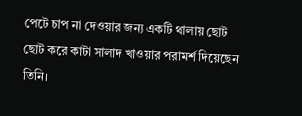পেটে চাপ না দেওয়ার জন্য একটি থালায় ছোট ছোট করে কাটা সালাদ খাওয়ার পরামর্শ দিয়েছেন তিনি।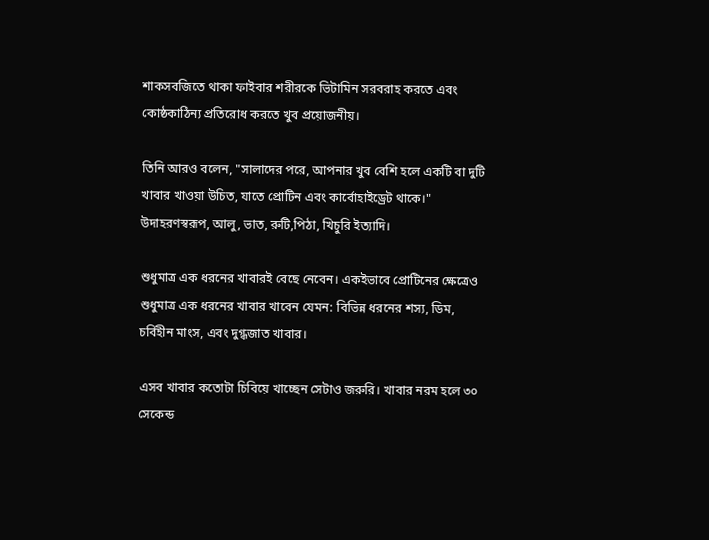শাকসবজিতে থাকা ফাইবার শরীরকে ভিটামিন সরবরাহ করতে এবং কোষ্ঠকাঠিন্য প্রতিরোধ করতে খুব প্রয়োজনীয়।

তিনি আরও বলেন, "সালাদের পরে, আপনার খুব বেশি হলে একটি বা দুটি খাবার খাওয়া উচিত, যাতে প্রোটিন এবং কার্বোহাইড্রেট থাকে।" উদাহরণস্বরূপ, আলু, ভাত, রুটি,পিঠা, খিচুরি ইত্যাদি।

শুধুমাত্র এক ধরনের খাবারই বেছে নেবেন। একইভাবে প্রোটিনের ক্ষেত্রেও শুধুমাত্র এক ধরনের খাবার খাবেন যেমন: বিভিন্ন ধরনের শস্য, ডিম, চর্বিহীন মাংস, এবং দুগ্ধজাত খাবার।

এসব খাবার কতোটা চিবিয়ে খাচ্ছেন সেটাও জরুরি। খাবার নরম হলে ৩০ সেকেন্ড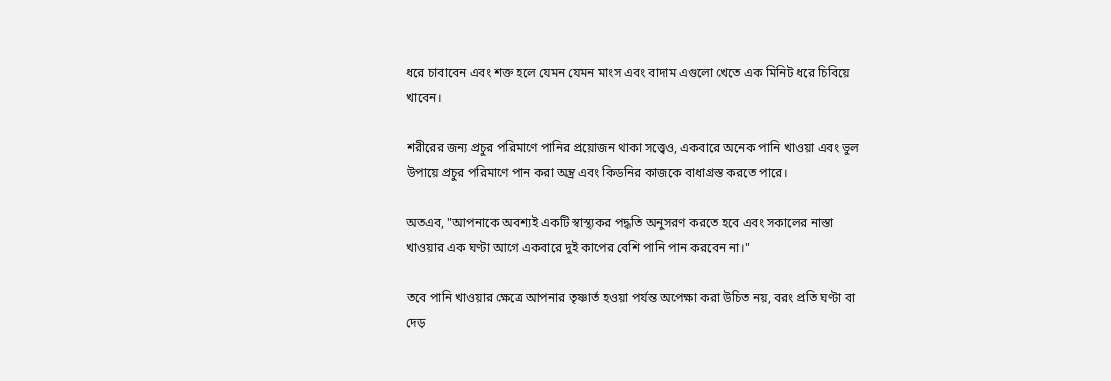ধরে চাবাবেন এবং শক্ত হলে যেমন যেমন মাংস এবং বাদাম এগুলো খেতে এক মিনিট ধরে চিবিয়ে খাবেন।

শরীরের জন্য প্রচুর পরিমাণে পানির প্রয়োজন থাকা সত্ত্বেও, একবারে অনেক পানি খাওয়া এবং ভুল উপায়ে প্রচুর পরিমাণে পান করা অন্ত্র এবং কিডনির কাজকে বাধাগ্রস্ত করতে পারে।

অতএব, "আপনাকে অবশ্যই একটি স্বাস্থ্যকর পদ্ধতি অনুসরণ করতে হবে এবং সকালের নাস্তা খাওয়ার এক ঘণ্টা আগে একবারে দুই কাপের বেশি পানি পান করবেন না।"

তবে পানি খাওয়ার ক্ষেত্রে আপনার তৃষ্ণার্ত হওয়া পর্যন্ত অপেক্ষা করা উচিত নয়, বরং প্রতি ঘণ্টা বা দেড়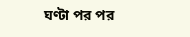ঘণ্টা পর পর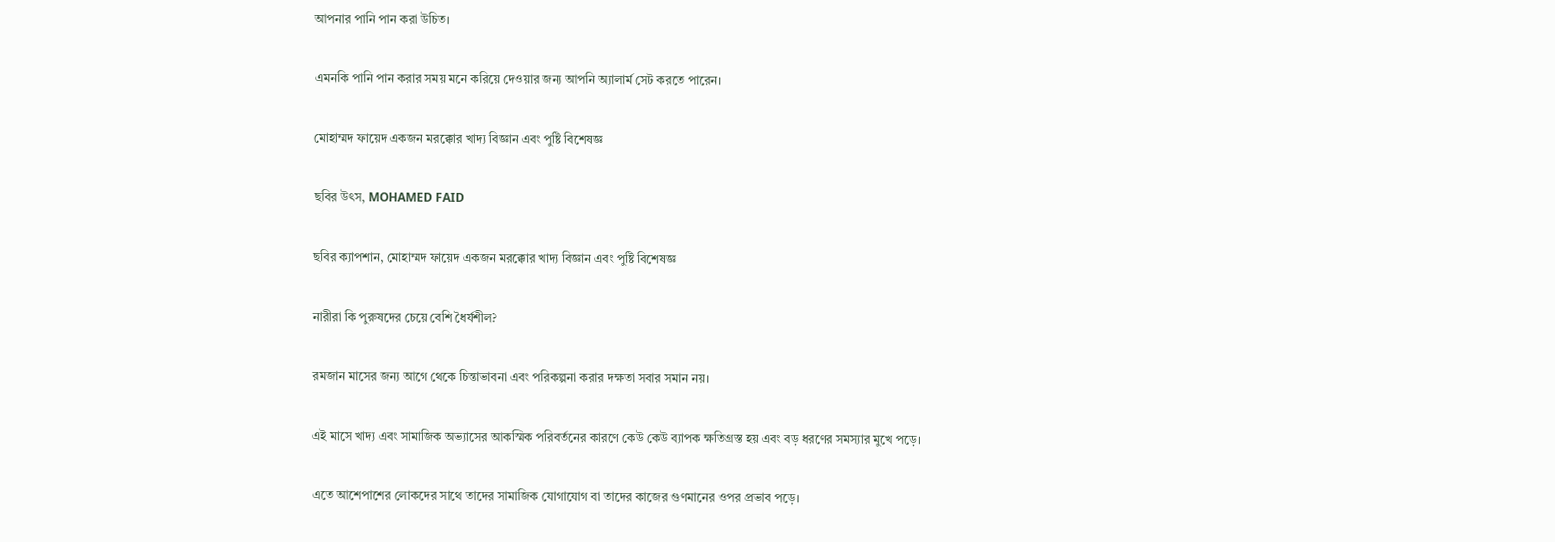আপনার পানি পান করা উচিত।

এমনকি পানি পান করার সময় মনে করিয়ে দেওয়ার জন্য আপনি অ্যালার্ম সেট করতে পারেন।

মোহাম্মদ ফায়েদ একজন মরক্কোর খাদ্য বিজ্ঞান এবং পুষ্টি বিশেষজ্ঞ

ছবির উৎস, MOHAMED FAID

ছবির ক্যাপশান, মোহাম্মদ ফায়েদ একজন মরক্কোর খাদ্য বিজ্ঞান এবং পুষ্টি বিশেষজ্ঞ

নারীরা কি পুরুষদের চেয়ে বেশি ধৈর্যশীল?

রমজান মাসের জন্য আগে থেকে চিন্তাভাবনা এবং পরিকল্পনা করার দক্ষতা সবার সমান নয়।

এই মাসে খাদ্য এবং সামাজিক অভ্যাসের আকস্মিক পরিবর্তনের কারণে কেউ কেউ ব্যাপক ক্ষতিগ্রস্ত হয় এবং বড় ধরণের সমস্যার মুখে পড়ে।

এতে আশেপাশের লোকদের সাথে তাদের সামাজিক যোগাযোগ বা তাদের কাজের গুণমানের ওপর প্রভাব পড়ে।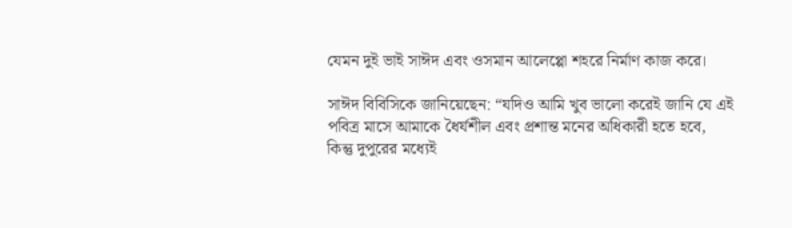যেমন দুই ভাই সাঈদ এবং ওসমান আলেপ্পো শহরে নির্মাণ কাজ করে।

সাঈদ বিবিসিকে জানিয়েছেন: “যদিও আমি খুব ভালো করেই জানি যে এই পবিত্র মাসে আমাকে ধৈর্যশীল এবং প্রশান্ত মনের অধিকারী হতে হবে, কিন্তু দুপুরের মধ্যেই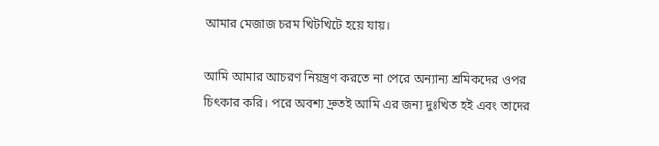আমার মেজাজ চরম খিটখিটে হয়ে যায়।

আমি আমার আচরণ নিয়ন্ত্রণ করতে না পেরে অন্যান্য শ্রমিকদের ওপর চিৎকার করি। পরে অবশ্য দ্রুতই আমি এর জন্য দুঃখিত হই এবং তাদের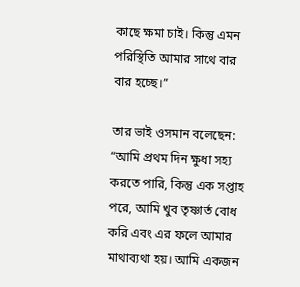কাছে ক্ষমা চাই। কিন্তু এমন পরিস্থিতি আমার সাথে বার বার হচ্ছে।”

তার ভাই ওসমান বলেছেন: “আমি প্রথম দিন ক্ষুধা সহ্য করতে পারি, কিন্তু এক সপ্তাহ পরে, আমি খুব তৃষ্ণার্ত বোধ করি এবং এর ফলে আমার মাথাব্যথা হয়। আমি একজন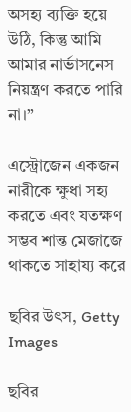অসহ্য ব্যক্তি হয়ে উঠি, কিন্তু আমি আমার নার্ভাসনেস নিয়ন্ত্রণ করতে পারি না।”

এস্ট্রোজেন একজন নারীকে ক্ষুধা সহ্য করতে এবং যতক্ষণ সম্ভব শান্ত মেজাজে থাকতে সাহায্য করে

ছবির উৎস, Getty Images

ছবির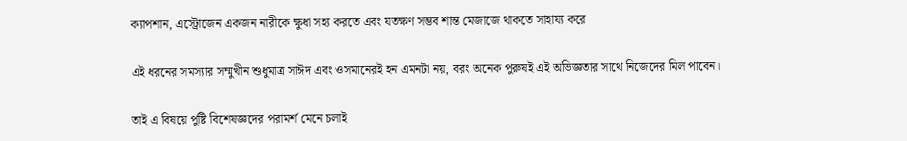ক্যাপশান, এস্ট্রোজেন একজন নারীকে ক্ষুধা সহ্য করতে এবং যতক্ষণ সম্ভব শান্ত মেজাজে থাকতে সাহায্য করে

এই ধরনের সমস্যার সম্মুখীন শুধুমাত্র সাঈদ এবং ওসমানেরই হন এমনটা নয়, বরং অনেক পুরুষই এই অভিজ্ঞতার সাথে নিজেদের মিল পাবেন।

তাই এ বিষয়ে পুষ্টি বিশেষজ্ঞদের পরামর্শ মেনে চলাই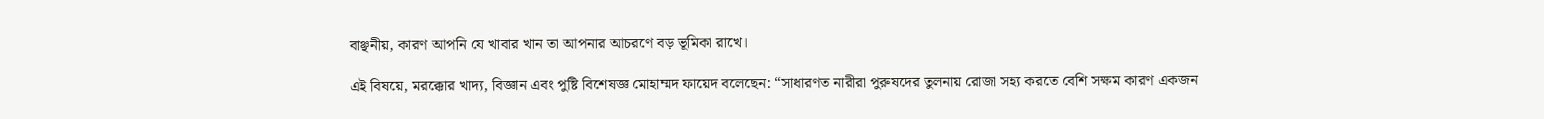বাঞ্ছনীয়, কারণ আপনি যে খাবার খান তা আপনার আচরণে বড় ভূমিকা রাখে।

এই বিষয়ে, মরক্কোর খাদ্য, বিজ্ঞান এবং পুষ্টি বিশেষজ্ঞ মোহাম্মদ ফায়েদ বলেছেন: “সাধারণত নারীরা পুরুষদের তুলনায় রোজা সহ্য করতে বেশি সক্ষম কারণ একজন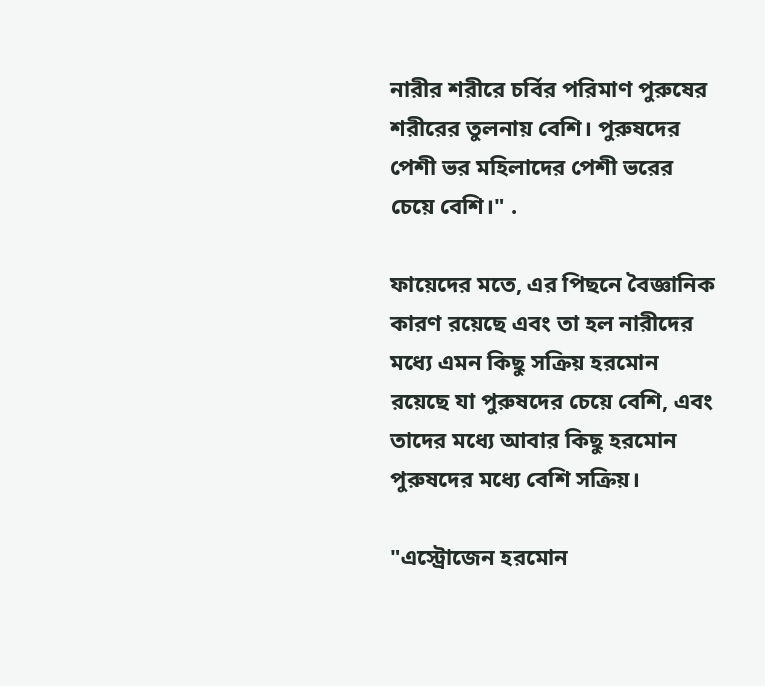নারীর শরীরে চর্বির পরিমাণ পুরুষের শরীরের তুলনায় বেশি। পুরুষদের পেশী ভর মহিলাদের পেশী ভরের চেয়ে বেশি।" .

ফায়েদের মতে, এর পিছনে বৈজ্ঞানিক কারণ রয়েছে এবং তা হল নারীদের মধ্যে এমন কিছু সক্রিয় হরমোন রয়েছে যা পুরুষদের চেয়ে বেশি, এবং তাদের মধ্যে আবার কিছু হরমোন পুরুষদের মধ্যে বেশি সক্রিয়।

"এস্ট্রোজেন হরমোন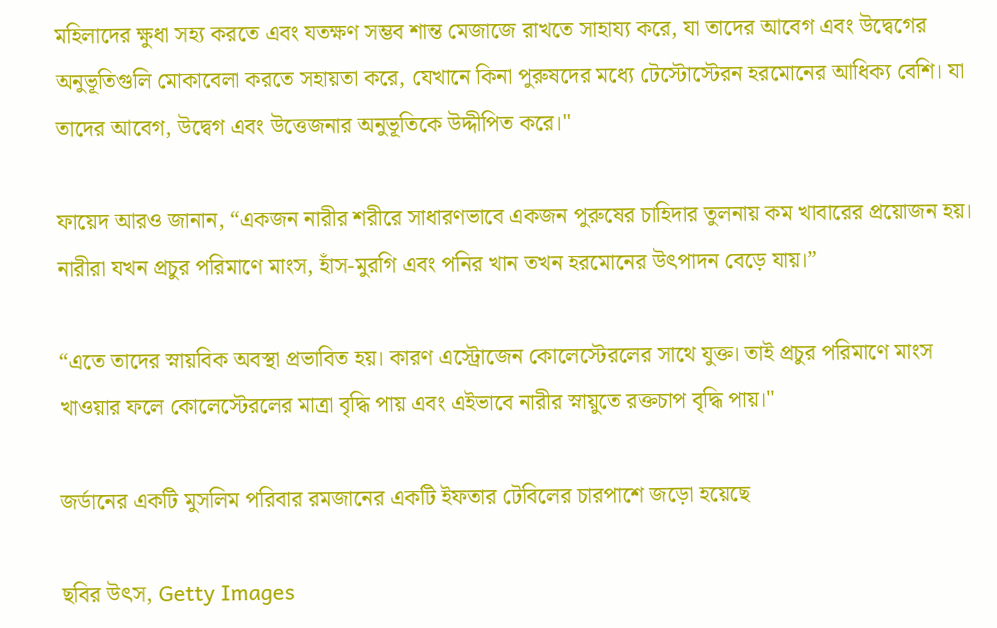মহিলাদের ক্ষুধা সহ্য করতে এবং যতক্ষণ সম্ভব শান্ত মেজাজে রাখতে সাহায্য করে, যা তাদের আবেগ এবং উদ্বেগের অনুভূতিগুলি মোকাবেলা করতে সহায়তা করে, যেখানে কিনা পুরুষদের মধ্যে টেস্টোস্টেরন হরমোনের আধিক্য বেশি। যা তাদের আবেগ, উদ্বেগ এবং উত্তেজনার অনুভূতিকে উদ্দীপিত করে।"

ফায়েদ আরও জানান, “একজন নারীর শরীরে সাধারণভাবে একজন পুরুষের চাহিদার তুলনায় কম খাবারের প্রয়োজন হয়। নারীরা যখন প্রচুর পরিমাণে মাংস, হাঁস-মুরগি এবং পনির খান তখন হরমোনের উৎপাদন বেড়ে যায়।”

“এতে তাদের স্নায়বিক অবস্থা প্রভাবিত হয়। কারণ এস্ট্রোজেন কোলেস্টেরলের সাথে যুক্ত। তাই প্রচুর পরিমাণে মাংস খাওয়ার ফলে কোলেস্টেরলের মাত্রা বৃদ্ধি পায় এবং এইভাবে নারীর স্নায়ুতে রক্তচাপ বৃদ্ধি পায়।"

জর্ডানের একটি মুসলিম পরিবার রমজানের একটি ইফতার টেবিলের চারপাশে জড়ো হয়েছে

ছবির উৎস, Getty Images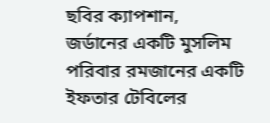ছবির ক্যাপশান, জর্ডানের একটি মুসলিম পরিবার রমজানের একটি ইফতার টেবিলের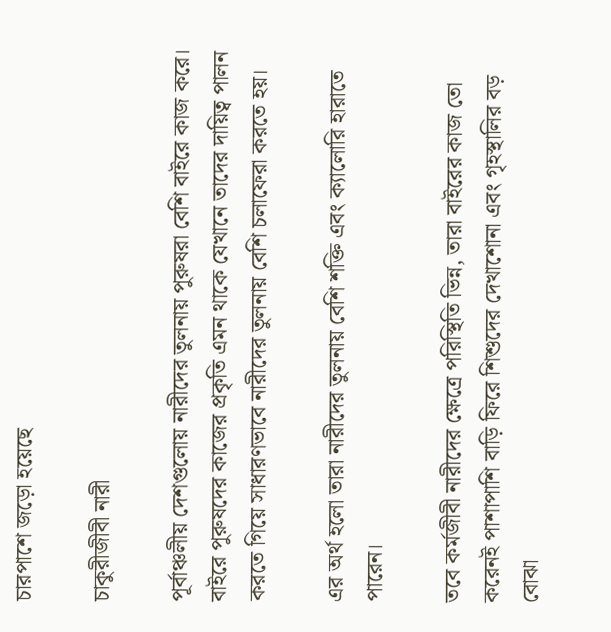চারপাশে জড়ো হয়েছে

চাকুরীজীবী নারী

পূর্বাঞ্চলীয় দেশগুলোয় নারীদের তুলনায় পুরুষরা বেশি বাইরে কাজ করে। বাইরে পুরুষদের কাজের প্রকৃতি এমন থাকে যেখানে তাদের দায়িত্ব পালন করতে গিয়ে সাধারণভাবে নারীদের তুলনায় বেশি চলাফেরা করতে হয়।

এর অর্থ হলো তারা নারীদের তুলনায় বেশি শক্তি এবং ক্যালোরি হারাতে পারেন।

তবে কর্মজীবী নারীদের ক্ষেত্রে পরিস্থিতি ভিন্ন, তারা বাইরের কাজ তো করেনই পাশাপাশি বাড়ি ফিরে শিশুদের দেখাশোনা এবং গৃহস্থালির বড় বোঝা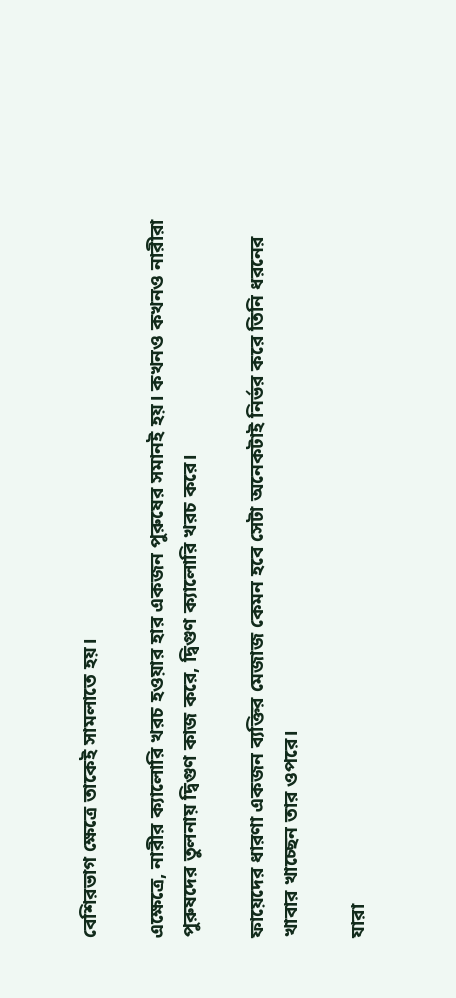বেশিরভাগ ক্ষেত্রে তাকেই সামলাতে হয়।

এক্ষেত্রে, নারীর ক্যালোরি খরচ হওয়ার হার একজন পুরুষের সমানই হয়। কখনও কখনও নারীরা পুরুষদের তুলনায় দ্বিগুণ কাজ করে, দ্বিগুণ ক্যালোরি খরচ করে।

ফায়েদের ধারণা একজন ব্যক্তির মেজাজ কেমন হবে সেটা অনেকটাই নির্ভর করে তিনি ধরনের খাবার খাচ্ছেন তার ওপরে।

যারা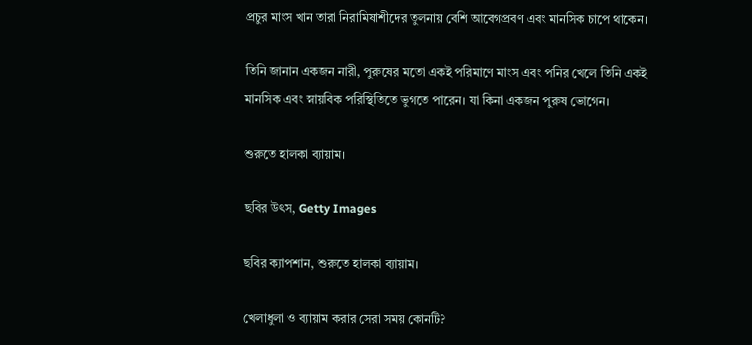প্রচুর মাংস খান তারা নিরামিষাশীদের তুলনায় বেশি আবেগপ্রবণ এবং মানসিক চাপে থাকেন।

তিনি জানান একজন নারী, পুরুষের মতো একই পরিমাণে মাংস এবং পনির খেলে তিনি একই মানসিক এবং স্নায়বিক পরিস্থিতিতে ভুগতে পারেন। যা কিনা একজন পুরুষ ভোগেন।

শুরুতে হালকা ব্যায়াম।

ছবির উৎস, Getty Images

ছবির ক্যাপশান, শুরুতে হালকা ব্যায়াম।

খেলাধুলা ও ব্যায়াম করার সেরা সময় কোনটি?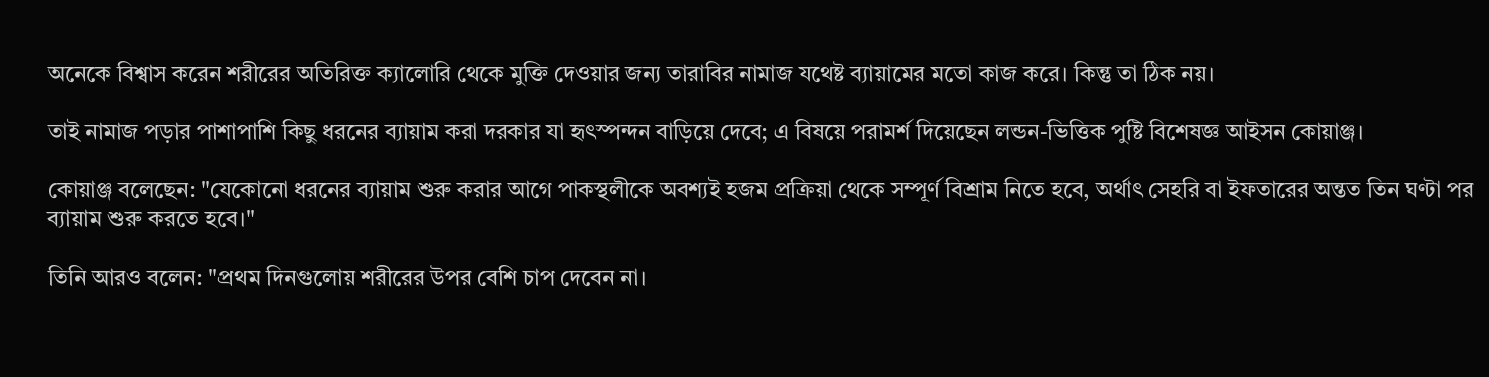অনেকে বিশ্বাস করেন শরীরের অতিরিক্ত ক্যালোরি থেকে মুক্তি দেওয়ার জন্য তারাবির নামাজ যথেষ্ট ব্যায়ামের মতো কাজ করে। কিন্তু তা ঠিক নয়।

তাই নামাজ পড়ার পাশাপাশি কিছু ধরনের ব্যায়াম করা দরকার যা হৃৎস্পন্দন বাড়িয়ে দেবে; এ বিষয়ে পরামর্শ দিয়েছেন লন্ডন-ভিত্তিক পুষ্টি বিশেষজ্ঞ আইসন কোয়াঞ্জ।

কোয়াঞ্জ বলেছেন: "যেকোনো ধরনের ব্যায়াম শুরু করার আগে পাকস্থলীকে অবশ্যই হজম প্রক্রিয়া থেকে সম্পূর্ণ বিশ্রাম নিতে হবে, অর্থাৎ সেহরি বা ইফতারের অন্তত তিন ঘণ্টা পর ব্যায়াম শুরু করতে হবে।"

তিনি আরও বলেন: "প্রথম দিনগুলোয় শরীরের উপর বেশি চাপ দেবেন না।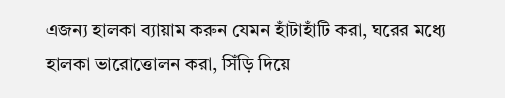এজন্য হালকা ব্যায়াম করুন যেমন হাঁটাহাঁটি করা, ঘরের মধ্যে হালকা ভারোত্তোলন করা, সিঁড়ি দিয়ে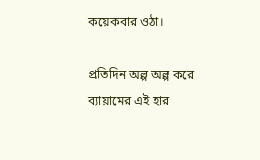কয়েকবার ওঠা।

প্রতিদিন অল্প অল্প করে ব্যায়ামের এই হার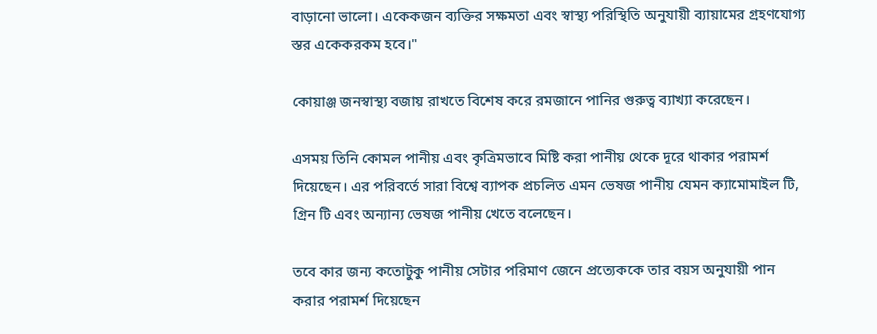বাড়ানো ভালো। একেকজন ব্যক্তির সক্ষমতা এবং স্বাস্থ্য পরিস্থিতি অনুযায়ী ব্যায়ামের গ্রহণযোগ্য স্তর একেকরকম হবে।"

কোয়াঞ্জ জনস্বাস্থ্য বজায় রাখতে বিশেষ করে রমজানে পানির গুরুত্ব ব্যাখ্যা করেছেন।

এসময় তিনি কোমল পানীয় এবং কৃত্রিমভাবে মিষ্টি করা পানীয় থেকে দূরে থাকার পরামর্শ দিয়েছেন। এর পরিবর্তে সারা বিশ্বে ব্যাপক প্রচলিত এমন ভেষজ পানীয় যেমন ক্যামোমাইল টি, গ্রিন টি এবং অন্যান্য ভেষজ পানীয় খেতে বলেছেন।

তবে কার জন্য কতোটুকু পানীয় সেটার পরিমাণ জেনে প্রত্যেককে তার বয়স অনুযায়ী পান করার পরামর্শ দিয়েছেন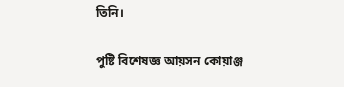তিনি।

পুষ্টি বিশেষজ্ঞ আয়সন কোয়াঞ্জ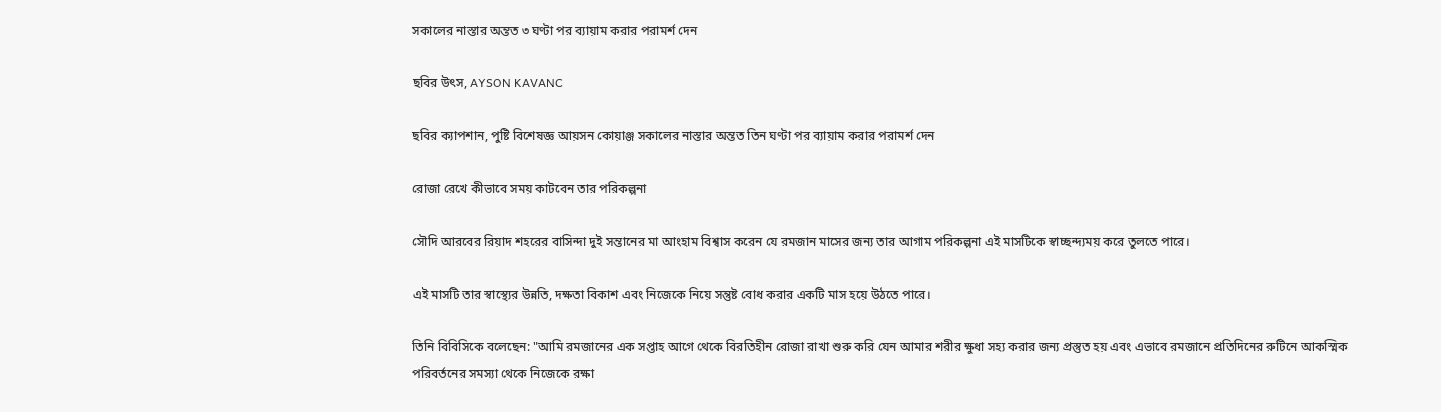সকালের নাস্তার অন্তত ৩ ঘণ্টা পর ব্যায়াম করার পরামর্শ দেন

ছবির উৎস, AYSON KAVANC

ছবির ক্যাপশান, পুষ্টি বিশেষজ্ঞ আয়সন কোয়াঞ্জ সকালের নাস্তার অন্তত তিন ঘণ্টা পর ব্যায়াম করার পরামর্শ দেন

রোজা রেখে কীভাবে সময় কাটবেন তার পরিকল্পনা

সৌদি আরবের রিয়াদ শহরের বাসিন্দা দুই সন্তানের মা আংহাম বিশ্বাস করেন যে রমজান মাসের জন্য তার আগাম পরিকল্পনা এই মাসটিকে স্বাচ্ছন্দ্যময় করে তুলতে পারে।

এই মাসটি তার স্বাস্থ্যের উন্নতি, দক্ষতা বিকাশ এবং নিজেকে নিয়ে সন্তুষ্ট বোধ করার একটি মাস হয়ে উঠতে পারে।

তিনি বিবিসিকে বলেছেন: "আমি রমজানের এক সপ্তাহ আগে থেকে বিরতিহীন রোজা রাখা শুরু করি যেন আমার শরীর ক্ষুধা সহ্য করার জন্য প্রস্তুত হয় এবং এভাবে রমজানে প্রতিদিনের রুটিনে আকস্মিক পরিবর্তনের সমস্যা থেকে নিজেকে রক্ষা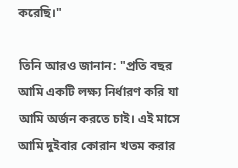করেছি।"

তিনি আরও জানান: "প্রতি বছর আমি একটি লক্ষ্য নির্ধারণ করি যা আমি অর্জন করতে চাই। এই মাসে আমি দুইবার কোরান খতম করার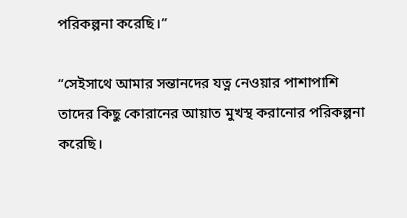পরিকল্পনা করেছি।”

“সেইসাথে আমার সন্তানদের যত্ন নেওয়ার পাশাপাশি তাদের কিছু কোরানের আয়াত মুখস্থ করানোর পরিকল্পনা করেছি।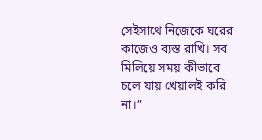সেইসাথে নিজেকে ঘরের কাজেও ব্যস্ত রাখি। সব মিলিয়ে সময় কীভাবে চলে যায় খেয়ালই করি না।”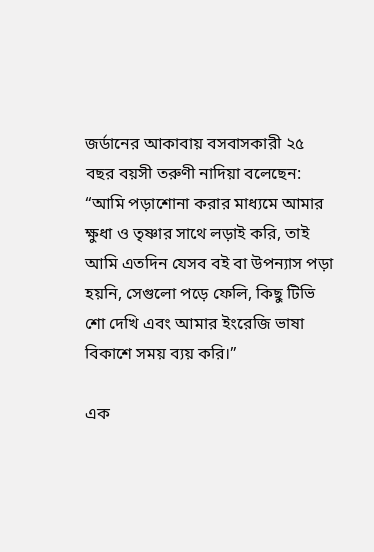জর্ডানের আকাবায় বসবাসকারী ২৫ বছর বয়সী তরুণী নাদিয়া বলেছেন: “আমি পড়াশোনা করার মাধ্যমে আমার ক্ষুধা ও তৃষ্ণার সাথে লড়াই করি, তাই আমি এতদিন যেসব বই বা উপন্যাস পড়া হয়নি, সেগুলো পড়ে ফেলি, কিছু টিভি শো দেখি এবং আমার ইংরেজি ভাষা বিকাশে সময় ব্যয় করি।”

এক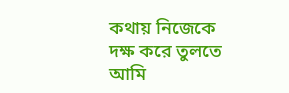কথায় নিজেকে দক্ষ করে তুলতে আমি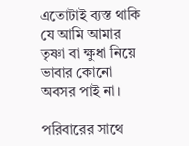এতোটাই ব্যস্ত থাকি যে আমি আমার তৃষ্ণা বা ক্ষুধা নিয়ে ভাবার কোনো অবসর পাই না।

পরিবারের সাথে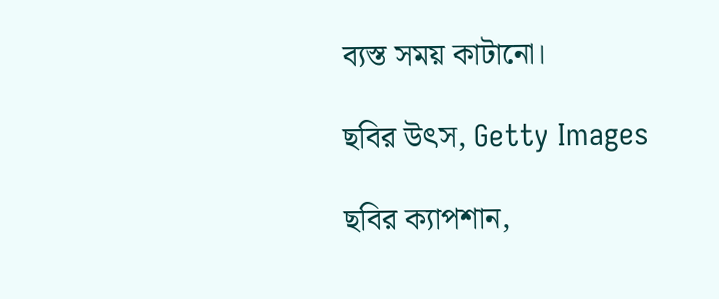ব্যস্ত সময় কাটানো।

ছবির উৎস, Getty Images

ছবির ক্যাপশান,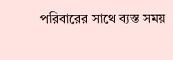পরিবারের সাথে ব্যস্ত সময়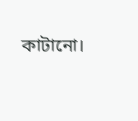কাটানো।